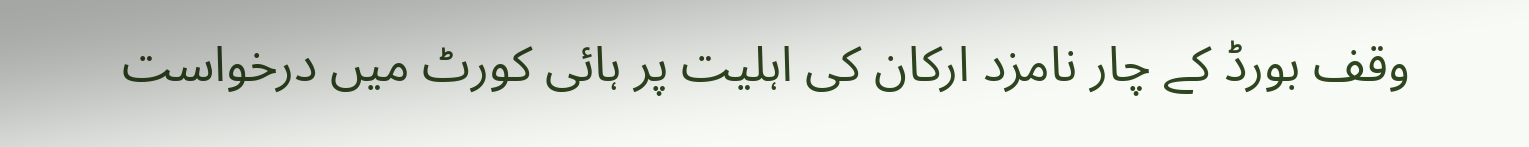وقف بورڈ کے چار نامزد ارکان کی اہلیت پر ہائی کورٹ میں درخواست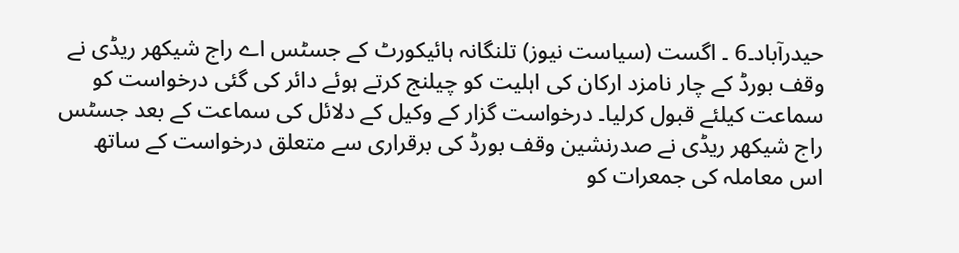حیدرآباد۔6 ۔ اگست (سیاست نیوز) تلنگانہ ہائیکورٹ کے جسٹس اے راج شیکھر ریڈی نے وقف بورڈ کے چار نامزد ارکان کی اہلیت کو چیلنج کرتے ہوئے دائر کی گئی درخواست کو سماعت کیلئے قبول کرلیا۔ درخواست گزار کے وکیل کے دلائل کی سماعت کے بعد جسٹس راج شیکھر ریڈی نے صدرنشین وقف بورڈ کی برقراری سے متعلق درخواست کے ساتھ اس معاملہ کی جمعرات کو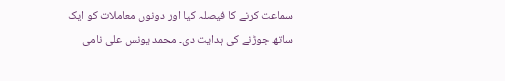سماعت کرنے کا فیصلہ کیا اور دونوں معاملات کو ایک ساتھ جوڑنے کی ہدایت دی۔ محمد یونس علی نامی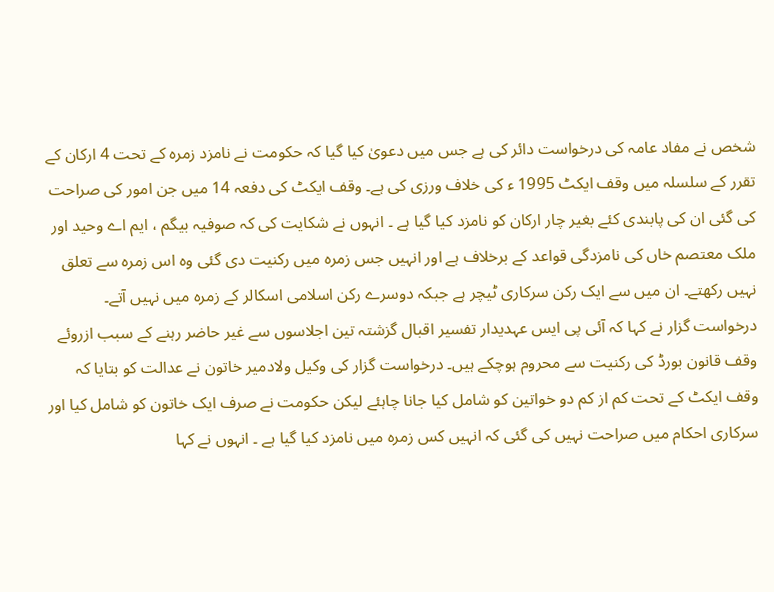شخص نے مفاد عامہ کی درخواست دائر کی ہے جس میں دعویٰ کیا گیا کہ حکومت نے نامزد زمرہ کے تحت 4 ارکان کے تقرر کے سلسلہ میں وقف ایکٹ 1995 ء کی خلاف ورزی کی ہے۔ وقف ایکٹ کی دفعہ 14 میں جن امور کی صراحت کی گئی ان کی پابندی کئے بغیر چار ارکان کو نامزد کیا گیا ہے ۔ انہوں نے شکایت کی کہ صوفیہ بیگم ، ایم اے وحید اور ملک معتصم خاں کی نامزدگی قواعد کے برخلاف ہے اور انہیں جس زمرہ میں رکنیت دی گئی وہ اس زمرہ سے تعلق نہیں رکھتے۔ ان میں سے ایک رکن سرکاری ٹیچر ہے جبکہ دوسرے رکن اسلامی اسکالر کے زمرہ میں نہیں آتے۔ درخواست گزار نے کہا کہ آئی پی ایس عہدیدار تفسیر اقبال گزشتہ تین اجلاسوں سے غیر حاضر رہنے کے سبب ازروئے وقف قانون بورڈ کی رکنیت سے محروم ہوچکے ہیں۔ درخواست گزار کی وکیل ولادمیر خاتون نے عدالت کو بتایا کہ وقف ایکٹ کے تحت کم از کم دو خواتین کو شامل کیا جانا چاہئے لیکن حکومت نے صرف ایک خاتون کو شامل کیا اور سرکاری احکام میں صراحت نہیں کی گئی کہ انہیں کس زمرہ میں نامزد کیا گیا ہے ۔ انہوں نے کہا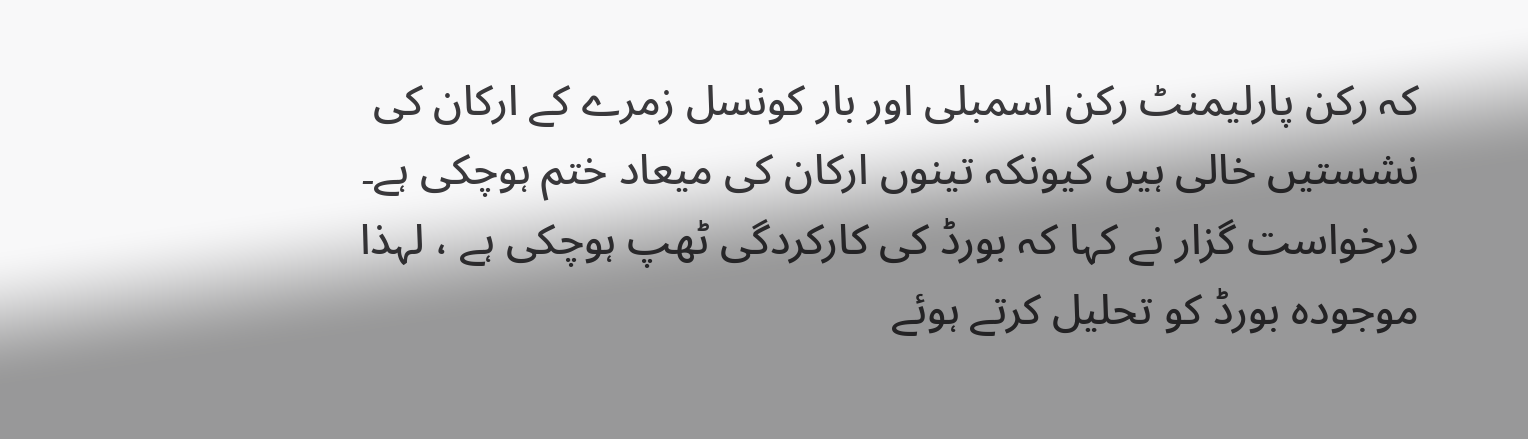کہ رکن پارلیمنٹ رکن اسمبلی اور بار کونسل زمرے کے ارکان کی نشستیں خالی ہیں کیونکہ تینوں ارکان کی میعاد ختم ہوچکی ہے۔ درخواست گزار نے کہا کہ بورڈ کی کارکردگی ٹھپ ہوچکی ہے ، لہذا موجودہ بورڈ کو تحلیل کرتے ہوئے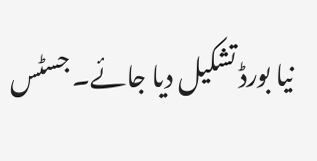نیا بورڈ تشکیل دیا جائے۔ جسٹس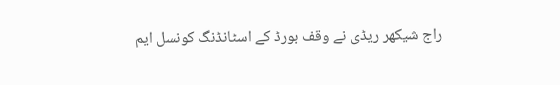راج شیکھر ریڈی نے وقف بورڈ کے اسٹانڈنگ کونسل ایم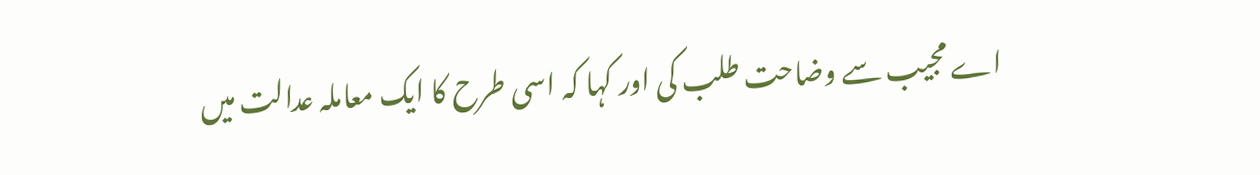اے مجیب سے وضاحت طلب کی اور کہا کہ اسی طرح کا ایک معاملہ عدالت میں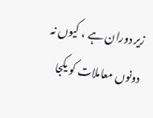زیر دوران ہے ، کیوں نہ دونوں معاملات کو یکجا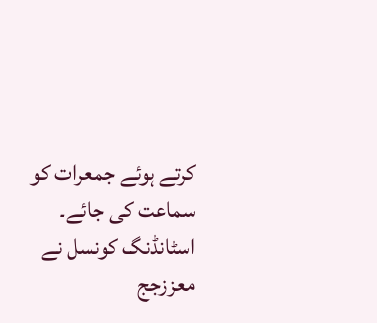کرتے ہوئے جمعرات کو سماعت کی جائے۔ اسٹانڈنگ کونسل نے معززجج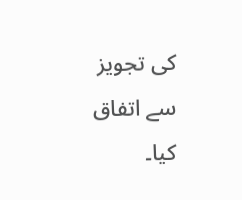کی تجویز سے اتفاق کیا۔